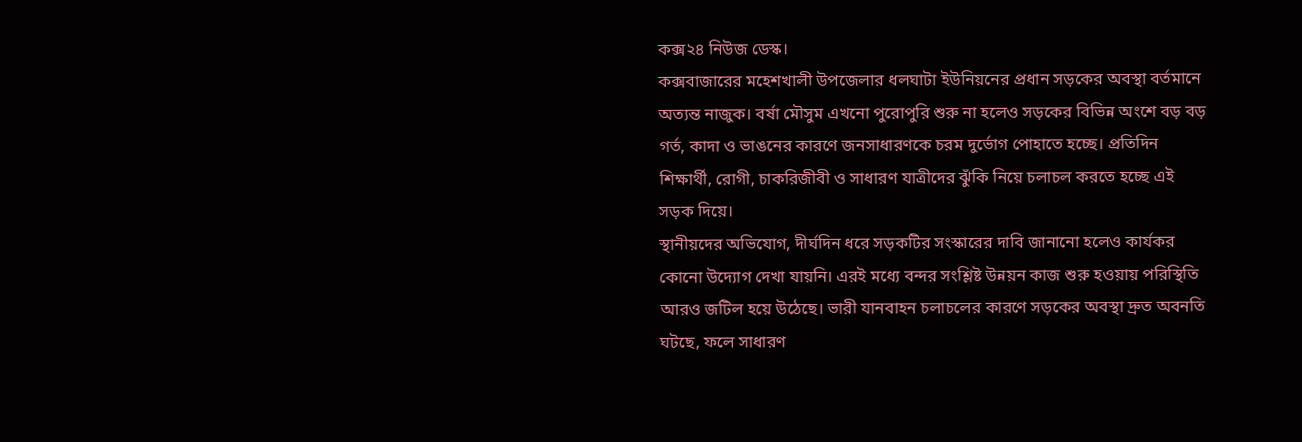কক্স২৪ নিউজ ডেস্ক।
কক্সবাজারের মহেশখালী উপজেলার ধলঘাটা ইউনিয়নের প্রধান সড়কের অবস্থা বর্তমানে অত্যন্ত নাজুক। বর্ষা মৌসুম এখনো পুরোপুরি শুরু না হলেও সড়কের বিভিন্ন অংশে বড় বড় গর্ত, কাদা ও ভাঙনের কারণে জনসাধারণকে চরম দুর্ভোগ পোহাতে হচ্ছে। প্রতিদিন শিক্ষার্থী, রোগী, চাকরিজীবী ও সাধারণ যাত্রীদের ঝুঁকি নিয়ে চলাচল করতে হচ্ছে এই সড়ক দিয়ে।
স্থানীয়দের অভিযোগ, দীর্ঘদিন ধরে সড়কটির সংস্কারের দাবি জানানো হলেও কার্যকর কোনো উদ্যোগ দেখা যায়নি। এরই মধ্যে বন্দর সংশ্লিষ্ট উন্নয়ন কাজ শুরু হওয়ায় পরিস্থিতি আরও জটিল হয়ে উঠেছে। ভারী যানবাহন চলাচলের কারণে সড়কের অবস্থা দ্রুত অবনতি ঘটছে, ফলে সাধারণ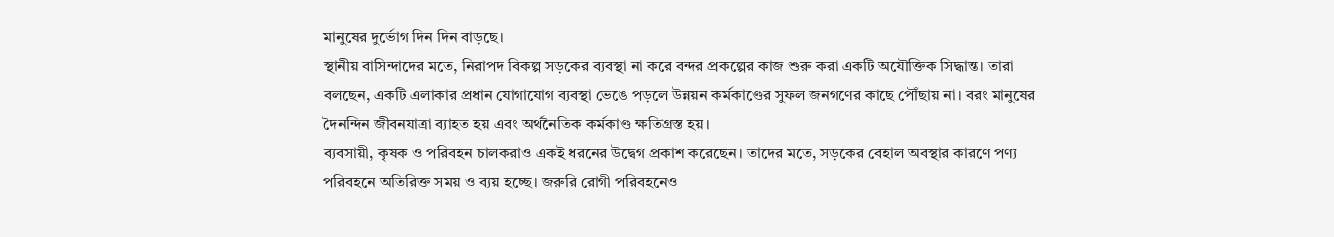মানুষের দুর্ভোগ দিন দিন বাড়ছে।
স্থানীয় বাসিন্দাদের মতে, নিরাপদ বিকল্প সড়কের ব্যবস্থা না করে বন্দর প্রকল্পের কাজ শুরু করা একটি অযৌক্তিক সিদ্ধান্ত। তারা বলছেন, একটি এলাকার প্রধান যোগাযোগ ব্যবস্থা ভেঙে পড়লে উন্নয়ন কর্মকাণ্ডের সুফল জনগণের কাছে পৌঁছায় না। বরং মানুষের দৈনন্দিন জীবনযাত্রা ব্যাহত হয় এবং অর্থনৈতিক কর্মকাণ্ড ক্ষতিগ্রস্ত হয়।
ব্যবসায়ী, কৃষক ও পরিবহন চালকরাও একই ধরনের উদ্বেগ প্রকাশ করেছেন। তাদের মতে, সড়কের বেহাল অবস্থার কারণে পণ্য পরিবহনে অতিরিক্ত সময় ও ব্যয় হচ্ছে। জরুরি রোগী পরিবহনেও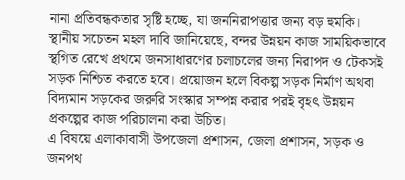নানা প্রতিবন্ধকতার সৃষ্টি হচ্ছে, যা জননিরাপত্তার জন্য বড় হুমকি।
স্থানীয় সচেতন মহল দাবি জানিয়েছে, বন্দর উন্নয়ন কাজ সাময়িকভাবে স্থগিত রেখে প্রথমে জনসাধারণের চলাচলের জন্য নিরাপদ ও টেকসই সড়ক নিশ্চিত করতে হবে। প্রয়োজন হলে বিকল্প সড়ক নির্মাণ অথবা বিদ্যমান সড়কের জরুরি সংস্কার সম্পন্ন করার পরই বৃহৎ উন্নয়ন প্রকল্পের কাজ পরিচালনা করা উচিত।
এ বিষয়ে এলাকাবাসী উপজেলা প্রশাসন, জেলা প্রশাসন, সড়ক ও জনপথ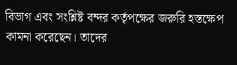বিভাগ এবং সংশ্লিষ্ট বন্দর কর্তৃপক্ষের জরুরি হস্তক্ষেপ কামনা করেছেন। তাদের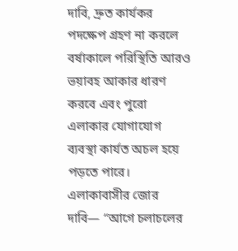দাবি, দ্রুত কার্যকর পদক্ষেপ গ্রহণ না করলে বর্ষাকালে পরিস্থিতি আরও ভয়াবহ আকার ধারণ করবে এবং পুরো এলাকার যোগাযোগ ব্যবস্থা কার্যত অচল হয়ে পড়তে পারে।
এলাকাবাসীর জোর দাবি— “আগে চলাচলের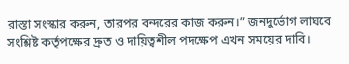রাস্তা সংস্কার করুন, তারপর বন্দরের কাজ করুন।” জনদুর্ভোগ লাঘবে সংশ্লিষ্ট কর্তৃপক্ষের দ্রুত ও দায়িত্বশীল পদক্ষেপ এখন সময়ের দাবি।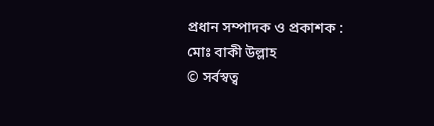প্রধান সম্পাদক ও প্রকাশক : মোঃ বাকী উল্লাহ
© সর্বস্বত্ব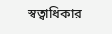স্বত্বাধিকার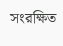সংরক্ষিত